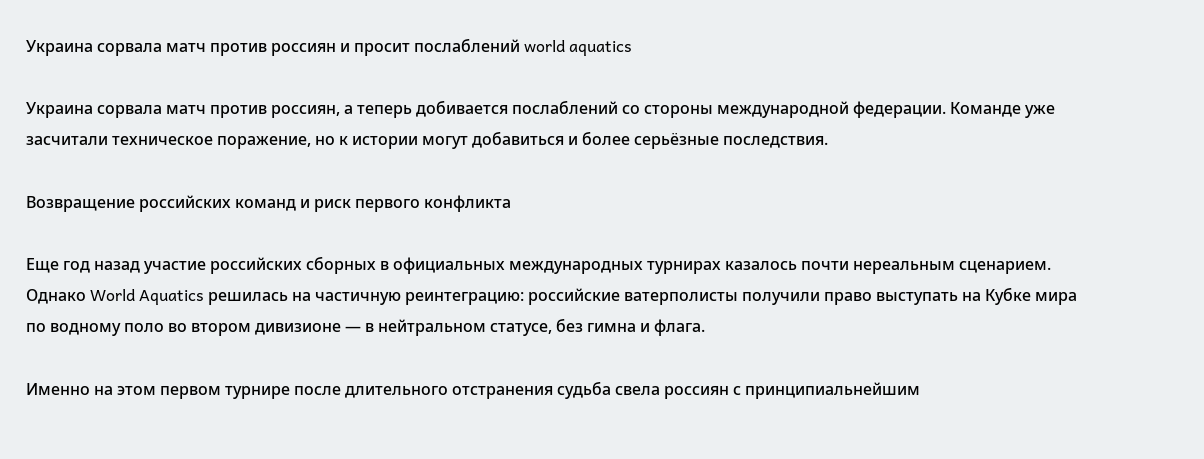Украина сорвала матч против россиян и просит послаблений world aquatics

Украина сорвала матч против россиян, а теперь добивается послаблений со стороны международной федерации. Команде уже засчитали техническое поражение, но к истории могут добавиться и более серьёзные последствия.

Возвращение российских команд и риск первого конфликта

Еще год назад участие российских сборных в официальных международных турнирах казалось почти нереальным сценарием. Однако World Aquatics решилась на частичную реинтеграцию: российские ватерполисты получили право выступать на Кубке мира по водному поло во втором дивизионе — в нейтральном статусе, без гимна и флага.

Именно на этом первом турнире после длительного отстранения судьба свела россиян с принципиальнейшим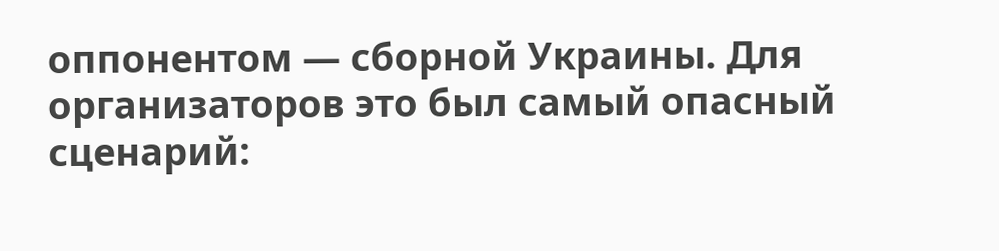оппонентом — сборной Украины. Для организаторов это был самый опасный сценарий: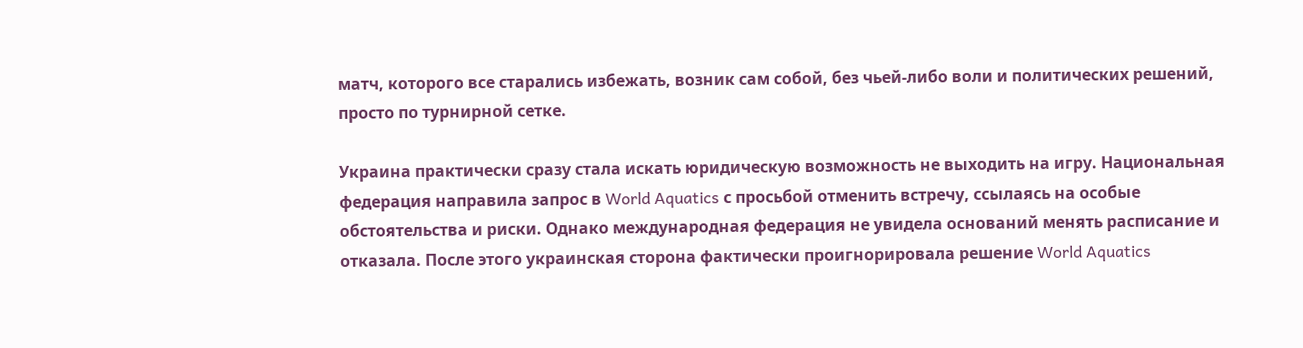матч, которого все старались избежать, возник сам собой, без чьей-либо воли и политических решений, просто по турнирной сетке.

Украина практически сразу стала искать юридическую возможность не выходить на игру. Национальная федерация направила запрос в World Aquatics с просьбой отменить встречу, ссылаясь на особые обстоятельства и риски. Однако международная федерация не увидела оснований менять расписание и отказала. После этого украинская сторона фактически проигнорировала решение World Aquatics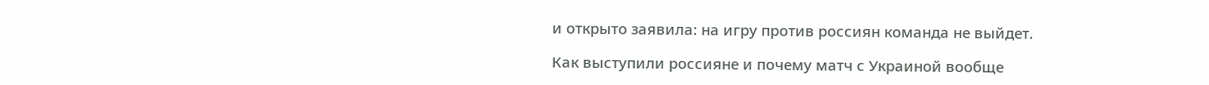и открыто заявила: на игру против россиян команда не выйдет.

Как выступили россияне и почему матч с Украиной вообще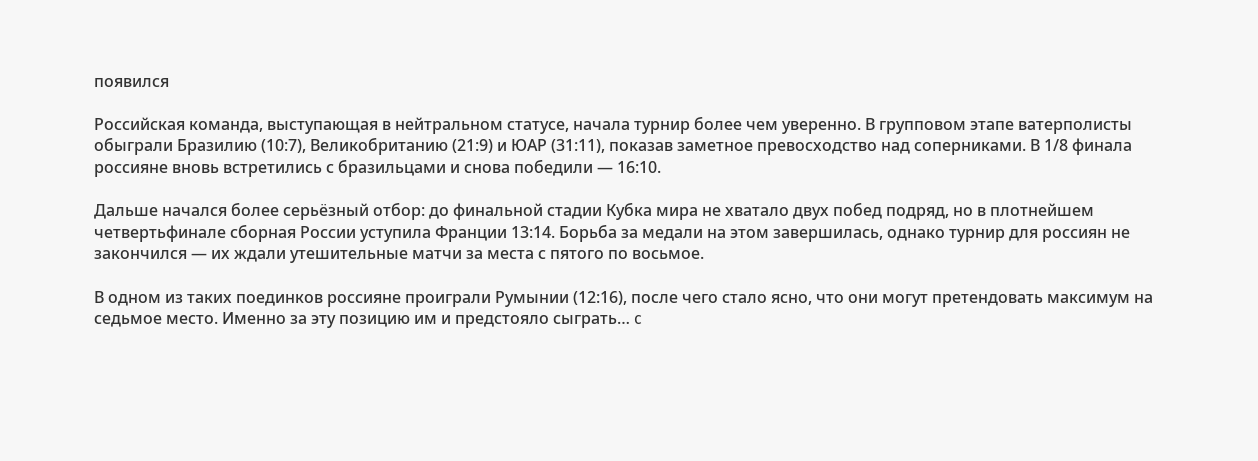появился

Российская команда, выступающая в нейтральном статусе, начала турнир более чем уверенно. В групповом этапе ватерполисты обыграли Бразилию (10:7), Великобританию (21:9) и ЮАР (31:11), показав заметное превосходство над соперниками. В 1/8 финала россияне вновь встретились с бразильцами и снова победили — 16:10.

Дальше начался более серьёзный отбор: до финальной стадии Кубка мира не хватало двух побед подряд, но в плотнейшем четвертьфинале сборная России уступила Франции 13:14. Борьба за медали на этом завершилась, однако турнир для россиян не закончился — их ждали утешительные матчи за места с пятого по восьмое.

В одном из таких поединков россияне проиграли Румынии (12:16), после чего стало ясно, что они могут претендовать максимум на седьмое место. Именно за эту позицию им и предстояло сыграть… c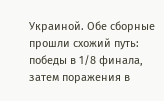Украиной. Обе сборные прошли схожий путь: победы в 1/8 финала, затем поражения в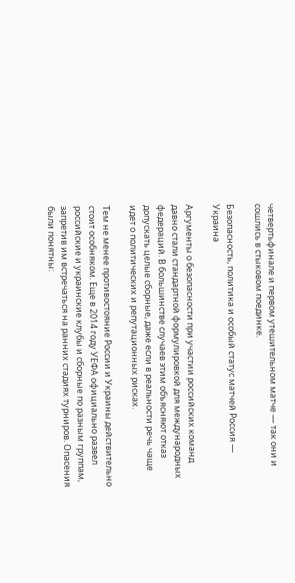четвертьфинале и первом утешительном матче — так они и сошлись в стыковом поединке.

Безопасность, политика и особый статус матчей Россия — Украина

Аргументы о безопасности при участии российских команд давно стали стандартной формулировкой для международных федераций. В большинстве случаев этим объясняют отказ допускать целые сборные, даже если в реальности речь чаще идет о политических и репутационных рисках.

Тем не менее противостояние России и Украины действительно стоит особняком. Еще в 2014 году УЕФА официально развел российские и украинские клубы и сборные по разным группам, запретив им встречаться на ранних стадиях турниров. Опасения были понятны: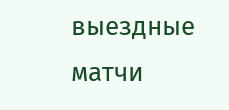выездные матчи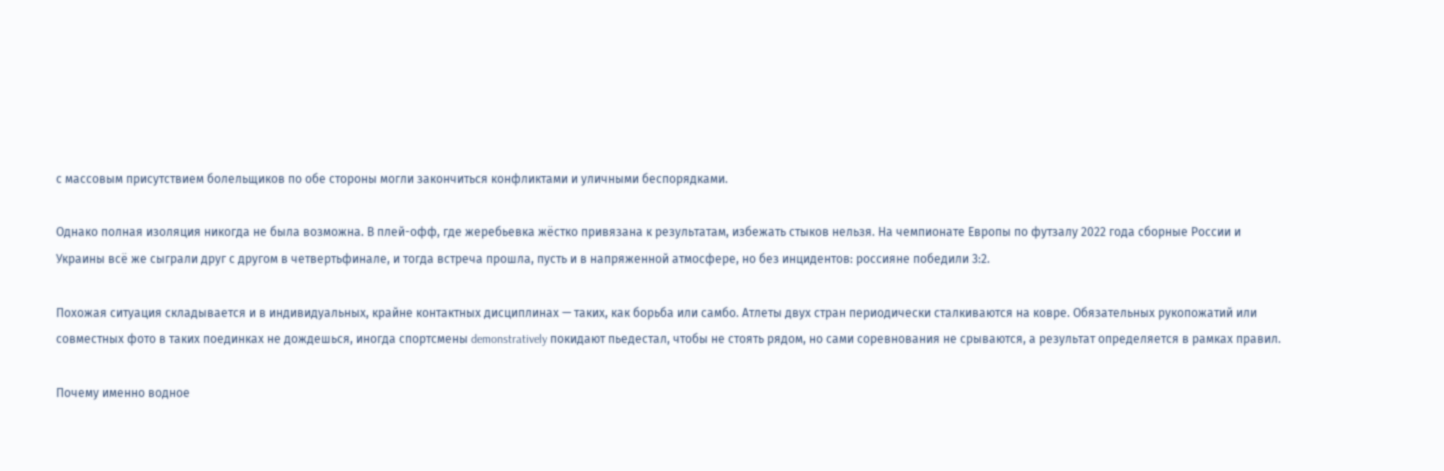с массовым присутствием болельщиков по обе стороны могли закончиться конфликтами и уличными беспорядками.

Однако полная изоляция никогда не была возможна. В плей-офф, где жеребьевка жёстко привязана к результатам, избежать стыков нельзя. На чемпионате Европы по футзалу 2022 года сборные России и Украины всё же сыграли друг с другом в четвертьфинале, и тогда встреча прошла, пусть и в напряженной атмосфере, но без инцидентов: россияне победили 3:2.

Похожая ситуация складывается и в индивидуальных, крайне контактных дисциплинах — таких, как борьба или самбо. Атлеты двух стран периодически сталкиваются на ковре. Обязательных рукопожатий или совместных фото в таких поединках не дождешься, иногда спортсмены demonstratively покидают пьедестал, чтобы не стоять рядом, но сами соревнования не срываются, а результат определяется в рамках правил.

Почему именно водное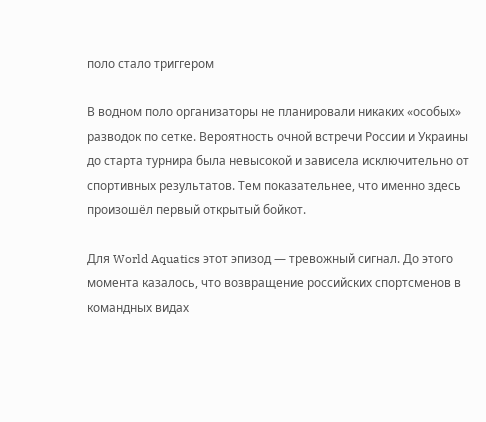поло стало триггером

В водном поло организаторы не планировали никаких «особых» разводок по сетке. Вероятность очной встречи России и Украины до старта турнира была невысокой и зависела исключительно от спортивных результатов. Тем показательнее, что именно здесь произошёл первый открытый бойкот.

Для World Aquatics этот эпизод — тревожный сигнал. До этого момента казалось, что возвращение российских спортсменов в командных видах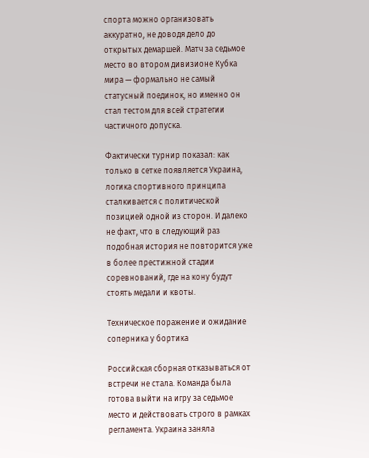спорта можно организовать аккуратно, не доводя дело до открытых демаршей. Матч за седьмое место во втором дивизионе Кубка мира — формально не самый статусный поединок, но именно он стал тестом для всей стратегии частичного допуска.

Фактически турнир показал: как только в сетке появляется Украина, логика спортивного принципа сталкивается с политической позицией одной из сторон. И далеко не факт, что в следующий раз подобная история не повторится уже в более престижной стадии соревнований, где на кону будут стоять медали и квоты.

Техническое поражение и ожидание соперника у бортика

Российская сборная отказываться от встречи не стала. Команда была готова выйти на игру за седьмое место и действовать строго в рамках регламента. Украина заняла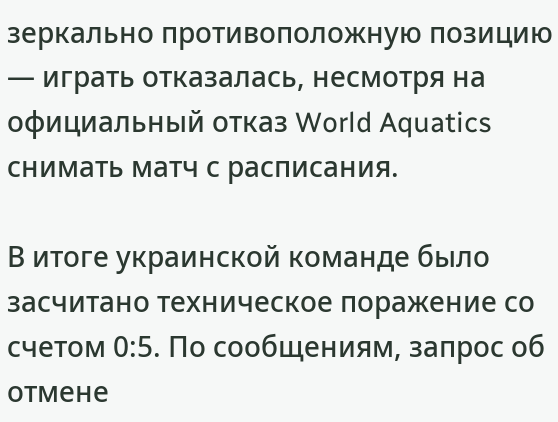зеркально противоположную позицию — играть отказалась, несмотря на официальный отказ World Aquatics снимать матч с расписания.

В итоге украинской команде было засчитано техническое поражение со счетом 0:5. По сообщениям, запрос об отмене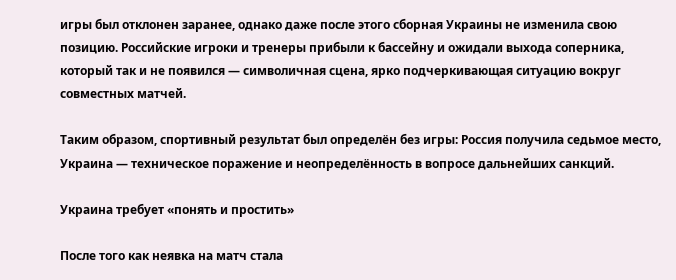игры был отклонен заранее, однако даже после этого сборная Украины не изменила свою позицию. Российские игроки и тренеры прибыли к бассейну и ожидали выхода соперника, который так и не появился — символичная сцена, ярко подчеркивающая ситуацию вокруг совместных матчей.

Таким образом, спортивный результат был определён без игры: Россия получила седьмое место, Украина — техническое поражение и неопределённость в вопросе дальнейших санкций.

Украина требует «понять и простить»

После того как неявка на матч стала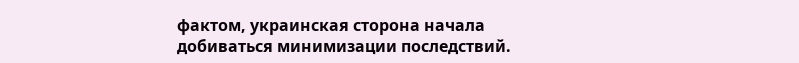фактом, украинская сторона начала добиваться минимизации последствий.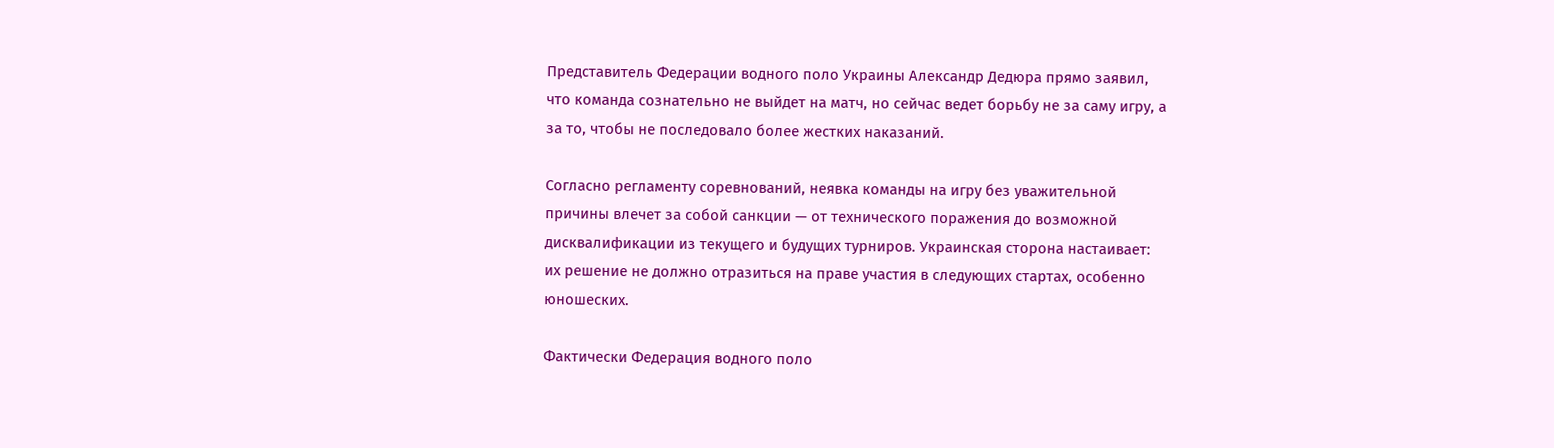Представитель Федерации водного поло Украины Александр Дедюра прямо заявил, что команда сознательно не выйдет на матч, но сейчас ведет борьбу не за саму игру, а за то, чтобы не последовало более жестких наказаний.

Согласно регламенту соревнований, неявка команды на игру без уважительной причины влечет за собой санкции — от технического поражения до возможной дисквалификации из текущего и будущих турниров. Украинская сторона настаивает: их решение не должно отразиться на праве участия в следующих стартах, особенно юношеских.

Фактически Федерация водного поло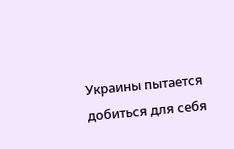Украины пытается добиться для себя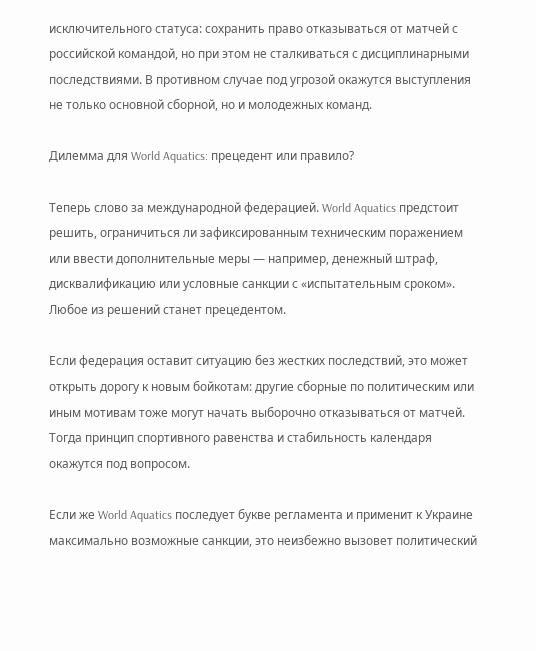исключительного статуса: сохранить право отказываться от матчей с российской командой, но при этом не сталкиваться с дисциплинарными последствиями. В противном случае под угрозой окажутся выступления не только основной сборной, но и молодежных команд.

Дилемма для World Aquatics: прецедент или правило?

Теперь слово за международной федерацией. World Aquatics предстоит решить, ограничиться ли зафиксированным техническим поражением или ввести дополнительные меры — например, денежный штраф, дисквалификацию или условные санкции с «испытательным сроком». Любое из решений станет прецедентом.

Если федерация оставит ситуацию без жестких последствий, это может открыть дорогу к новым бойкотам: другие сборные по политическим или иным мотивам тоже могут начать выборочно отказываться от матчей. Тогда принцип спортивного равенства и стабильность календаря окажутся под вопросом.

Если же World Aquatics последует букве регламента и применит к Украине максимально возможные санкции, это неизбежно вызовет политический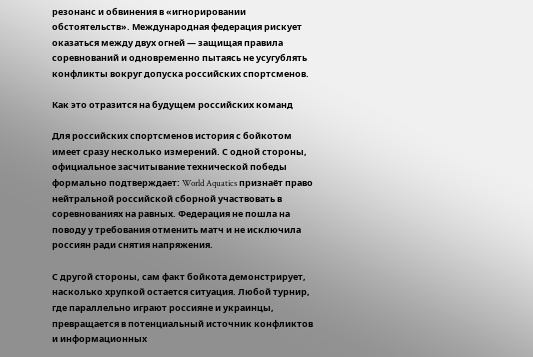резонанс и обвинения в «игнорировании обстоятельств». Международная федерация рискует оказаться между двух огней — защищая правила соревнований и одновременно пытаясь не усугублять конфликты вокруг допуска российских спортсменов.

Как это отразится на будущем российских команд

Для российских спортсменов история с бойкотом имеет сразу несколько измерений. С одной стороны, официальное засчитывание технической победы формально подтверждает: World Aquatics признаёт право нейтральной российской сборной участвовать в соревнованиях на равных. Федерация не пошла на поводу у требования отменить матч и не исключила россиян ради снятия напряжения.

С другой стороны, сам факт бойкота демонстрирует, насколько хрупкой остается ситуация. Любой турнир, где параллельно играют россияне и украинцы, превращается в потенциальный источник конфликтов и информационных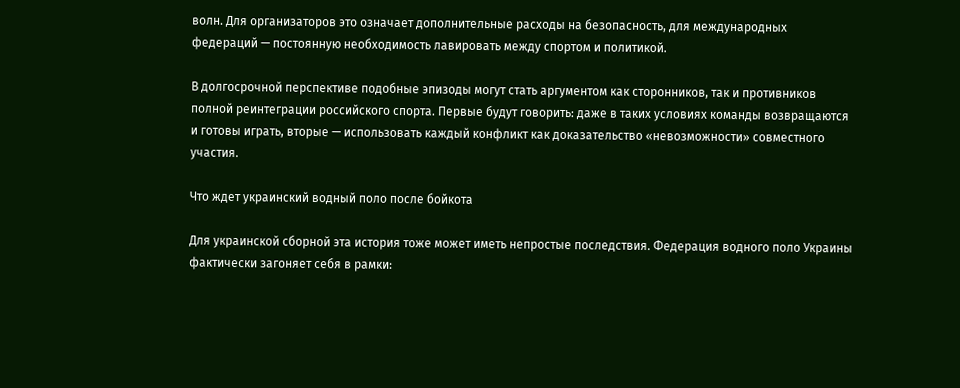волн. Для организаторов это означает дополнительные расходы на безопасность, для международных федераций — постоянную необходимость лавировать между спортом и политикой.

В долгосрочной перспективе подобные эпизоды могут стать аргументом как сторонников, так и противников полной реинтеграции российского спорта. Первые будут говорить: даже в таких условиях команды возвращаются и готовы играть, вторые — использовать каждый конфликт как доказательство «невозможности» совместного участия.

Что ждет украинский водный поло после бойкота

Для украинской сборной эта история тоже может иметь непростые последствия. Федерация водного поло Украины фактически загоняет себя в рамки: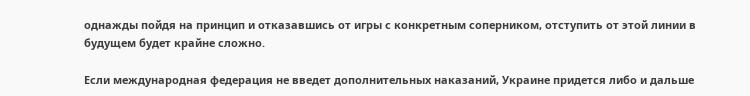однажды пойдя на принцип и отказавшись от игры с конкретным соперником, отступить от этой линии в будущем будет крайне сложно.

Если международная федерация не введет дополнительных наказаний, Украине придется либо и дальше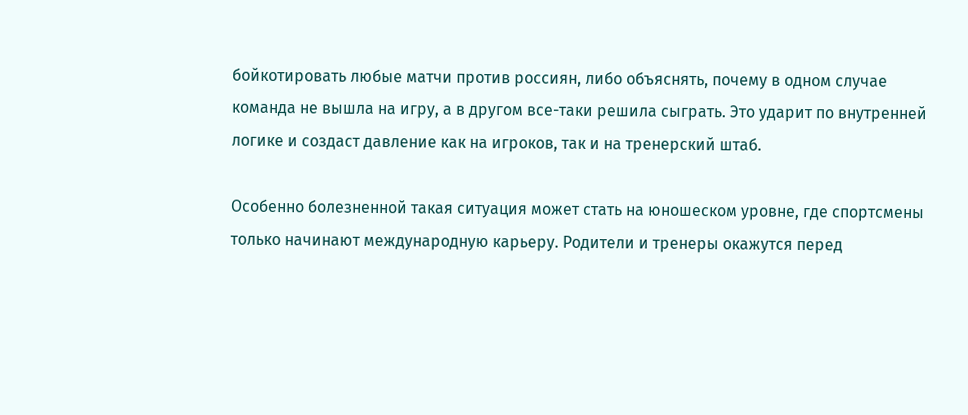бойкотировать любые матчи против россиян, либо объяснять, почему в одном случае команда не вышла на игру, а в другом все-таки решила сыграть. Это ударит по внутренней логике и создаст давление как на игроков, так и на тренерский штаб.

Особенно болезненной такая ситуация может стать на юношеском уровне, где спортсмены только начинают международную карьеру. Родители и тренеры окажутся перед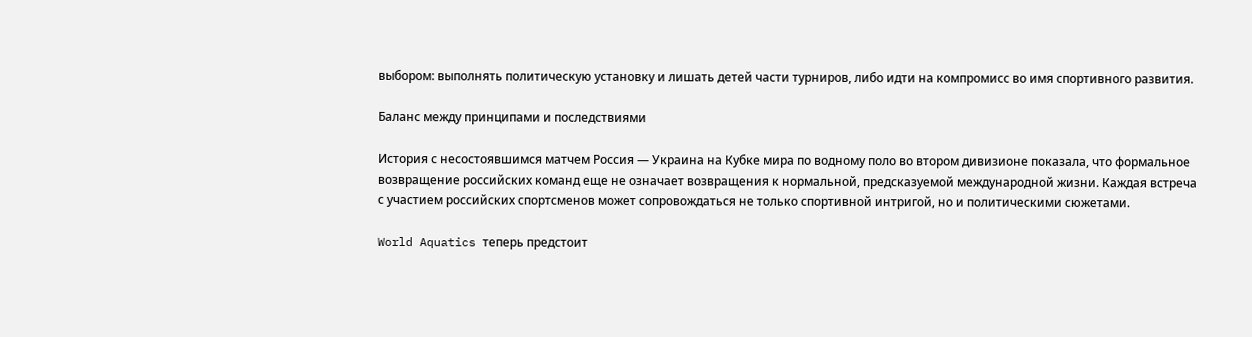выбором: выполнять политическую установку и лишать детей части турниров, либо идти на компромисс во имя спортивного развития.

Баланс между принципами и последствиями

История с несостоявшимся матчем Россия — Украина на Кубке мира по водному поло во втором дивизионе показала, что формальное возвращение российских команд еще не означает возвращения к нормальной, предсказуемой международной жизни. Каждая встреча с участием российских спортсменов может сопровождаться не только спортивной интригой, но и политическими сюжетами.

World Aquatics теперь предстоит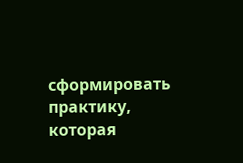сформировать практику, которая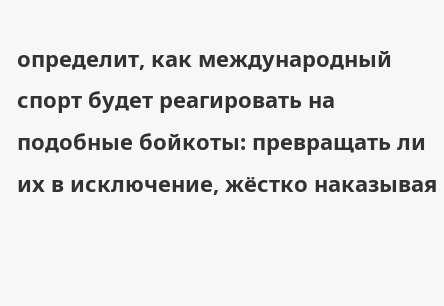определит, как международный спорт будет реагировать на подобные бойкоты: превращать ли их в исключение, жёстко наказывая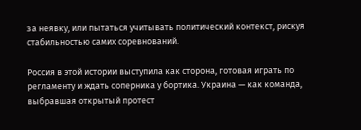за неявку, или пытаться учитывать политический контекст, рискуя стабильностью самих соревнований.

Россия в этой истории выступила как сторона, готовая играть по регламенту и ждать соперника у бортика. Украина — как команда, выбравшая открытый протест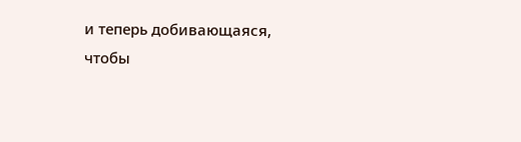и теперь добивающаяся, чтобы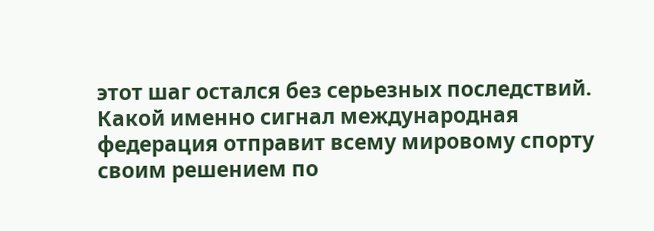этот шаг остался без серьезных последствий. Какой именно сигнал международная федерация отправит всему мировому спорту своим решением по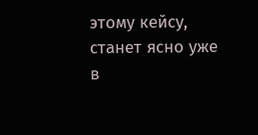этому кейсу, станет ясно уже в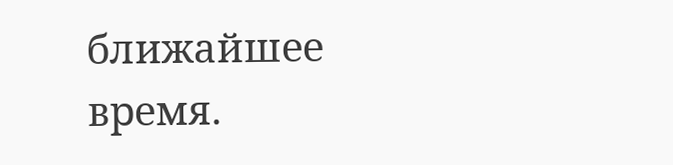ближайшее время.